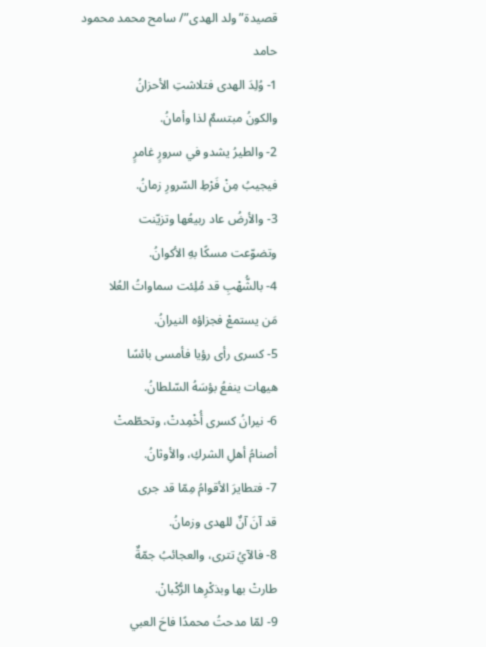قصيدة” ولد الهدى”/ سامح محمد محمود حامد
1- وُلِدَ الهدى فتلاشتِ الأحزانُ
والكونُ مبتسمٌ لذا وأمانُ.
2- والطيرُ يشدو في سرورٍ غامرٍ
فيجيبُ مِنْ فَرْطِ السّرورِ زمانُ.
3- والأرضُ عاد ربيعُها وتزيّنت
وتضوّعت مسكًا بهِ الأكوانُ.
4- بالشُّهْبِ قد مُلِئت سماواتُ العُلا
مَن يستمعْ فجزاؤه النيرانُ.
5- كسرى رأى رؤيا فأمسى بائسًا
هيهات ينفعُ بؤسَهُ السّلطانُ.
6- نيرانُ كسرى أُخْمِدتْ، وتحطّمتْ
أصنامُ أهلِ الشركِ، والأوثانُ.
7- فتطايرَ الأقوامُ مِمّا قد جرى
قد آنَ آنٌ للهدى وزمانُ.
8- فالآيُ تترى، والعجائبُ جمّةٌ
طارتْ بها وبذكْرِها الرُّكْبانْ.
9- لمّا مدحتُ محمدًا فاحَ العبي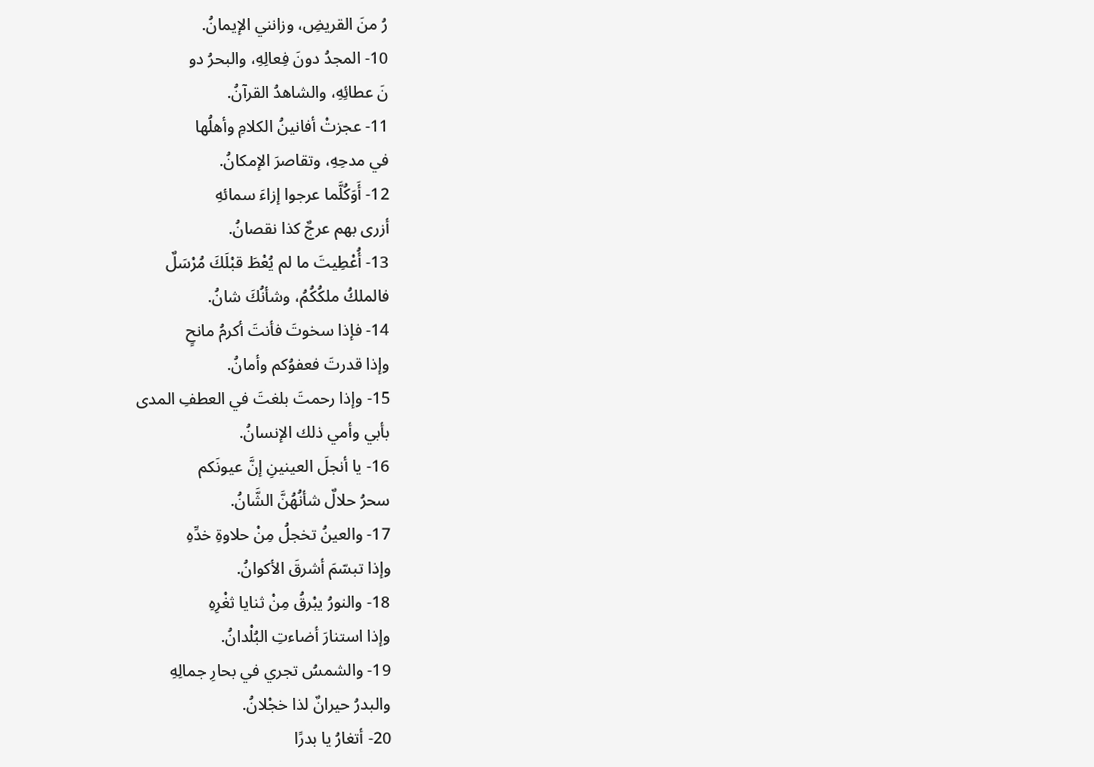رُ منَ القريضِ، وزانني الإيمانُ.
10- المجدُ دونَ فِعالِهِ، والبحرُ دو
نَ عطائِهِ، والشاهدُ القرآنُ.
11- عجزتْ أفانينُ الكلامِ وأهلُها
في مدحِهِ، وتقاصرَ الإمكانُ.
12- أَوَكُلَّما عرجوا إزاءَ سمائهِ
أزرى بهم عرجٌ كذا نقصانُ.
13- أُعْطِيتَ ما لم يُعْطَ قبْلَكَ مُرْسَلٌ
فالملكُ ملكُكُمُ، وشأنُكَ شانُ.
14- فإذا سخوتَ فأنتَ أكرمُ مانحٍ
وإذا قدرتَ فعفوُكم وأمانُ.
15- وإذا رحمتَ بلغتَ في العطفِ المدى
بأبي وأمي ذلك الإنسانُ.
16- يا أنجلَ العينينِ إنَّ عيونَكم
سحرُ حلالٌ شأنُهُنَّ الشَّانُ.
17- والعينُ تخجلُ مِنْ حلاوةِ خدِّهِ
وإذا تبسّمَ أشرقَ الأكوانُ.
18- والنورُ يبْرقُ مِنْ ثنايا ثغْرِهِ
وإذا استنارَ أضاءتِ البُلْدانُ.
19- والشمسُ تجري في بحارِ جمالِهِ
والبدرُ حيرانٌ لذا خجْلانُ.
20- أتغارُ يا بدرًا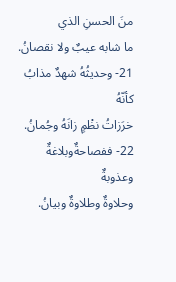منَ الحسنِ الذي
ما شابه عيبٌ ولا نقصانُ.
21- وحديثُهُ شهدٌ مذابُ كأنّهُ
خرَزاتُ نظْمٍ زانَهُ وجُمانُ.
22- ففصاحةٌوبلاغةٌ وعذوبةٌ
وحلاوةٌ وطلاوةٌ وبيانُ.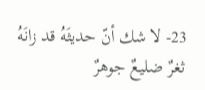23- لا شك أنّ حديثَهُ قد زانَهُ
ثغرٌ ضليعٌ جوهرٌ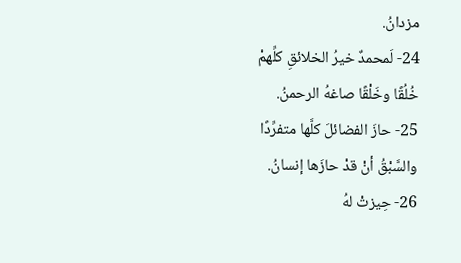مزدانُ.
24- لَمحمدٌ خيرُ الخلائقِ كلِّهمْ
خُلُقًا وخَلْقًا صاغهُ الرحمنُ.
25- حازَ الفضائلَ كلَّها متفرِّدًا
والسَّبْقُ أنْ قدْ حازَها إنسانُ.
26- حِيزتْ لهُ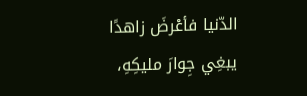الدّنيا فأعْرضَ زاهدًا
يبغِي جِوارَ مليكِهِ،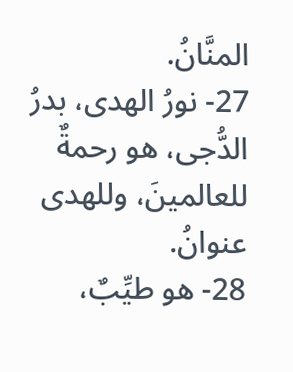المنَّانُ.
27- نورُ الهدى، بدرُ الدُّجى، هو رحمةٌ للعالمينَ، وللهدى عنوانُ.
28- هو طيِّبٌ،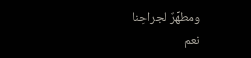ومطهِّرٌ لجراحِنا
نعم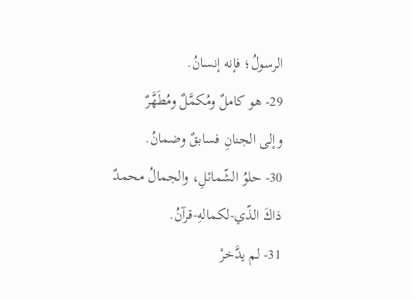الرسولُ؛ فإنه إنسانُ.
29- هو كاملٌ ومُكمَّلٌ ومُطَهَّرٌ
وإلى الجنانِ فسابقٌ وضمانُ.
30- حلوُ الشّمائلِ، والجمالُ محمدٌ
ذاكَ الذّي-لكمالهِ-قرآنُ.
31- لم يدَّخرْ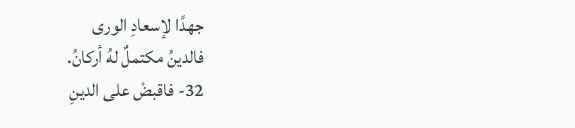جهدًا لإسعادِ الورى
فالدينُ مكتملٌ لهُ أركانُ.
32- فاقبضْ على الدينِ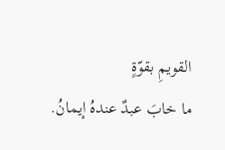القويمِ بقوّةٍ
ما خابَ عبدٌ عندهُ إيمانُ.